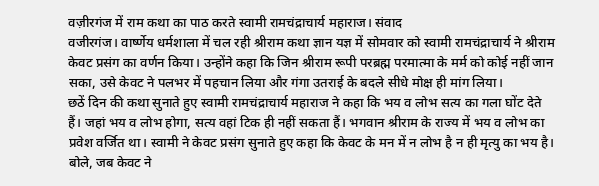वज़ीरगंज में राम कथा का पाठ करते स्वामी रामचंद्राचार्य महाराज। संवाद
वजीरगंज। वार्ष्णेय धर्मशाला में चल रही श्रीराम कथा ज्ञान यज्ञ में सोमवार को स्वामी रामचंद्राचार्य ने श्रीराम केवट प्रसंग का वर्णन किया। उन्होंने कहा कि जिन श्रीराम रूपी परब्रह्म परमात्मा के मर्म को कोई नहीं जान सका, उसे केवट ने पलभर में पहचान लिया और गंगा उतराई के बदले सीधे मोक्ष ही मांग लिया।
छठें दिन की कथा सुनाते हुए स्वामी रामचंद्राचार्य महाराज ने कहा कि भय व लोभ सत्य का गला घोंट देते हैं। जहां भय व लोभ होगा, सत्य वहां टिक ही नहीं सकता हैं। भगवान श्रीराम के राज्य में भय व लोभ का प्रवेश वर्जित था। स्वामी ने केवट प्रसंग सुनाते हुए कहा कि केवट के मन में न लोभ है न ही मृत्यु का भय है।
बोले, जब केवट ने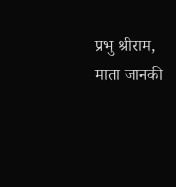प्रभु श्रीराम, माता जानकी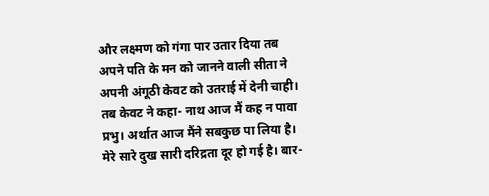और लक्ष्मण को गंगा पार उतार दिया तब अपने पति के मन को जानने वाली सीता ने अपनी अंगूठी केवट को उतराई में देनी चाही। तब केवट ने कहा- नाथ आज मैं कह न पावा प्रभु। अर्थात आज मैंने सबकुछ पा लिया है। मेरे सारे दुख सारी दरिद्रता दूर हो गई है। बार-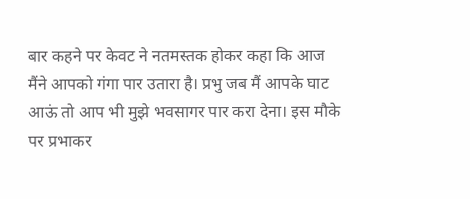बार कहने पर केवट ने नतमस्तक होकर कहा कि आज मैंने आपको गंगा पार उतारा है। प्रभु जब मैं आपके घाट आऊं तो आप भी मुझे भवसागर पार करा देना। इस मौके पर प्रभाकर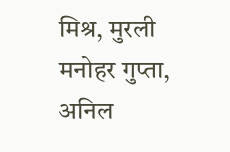मिश्र, मुरली मनोहर गुप्ता, अनिल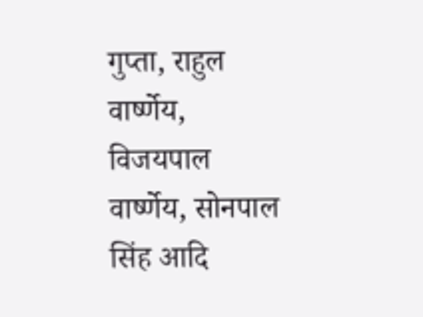गुप्ता, राहुल वार्ष्णेय, विजयपाल वार्ष्णेय, सोनपाल सिंह आदि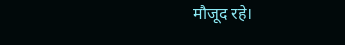मौजूद रहे।